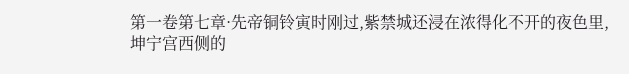第一卷第七章·先帝铜铃寅时刚过,紫禁城还浸在浓得化不开的夜色里,
坤宁宫西侧的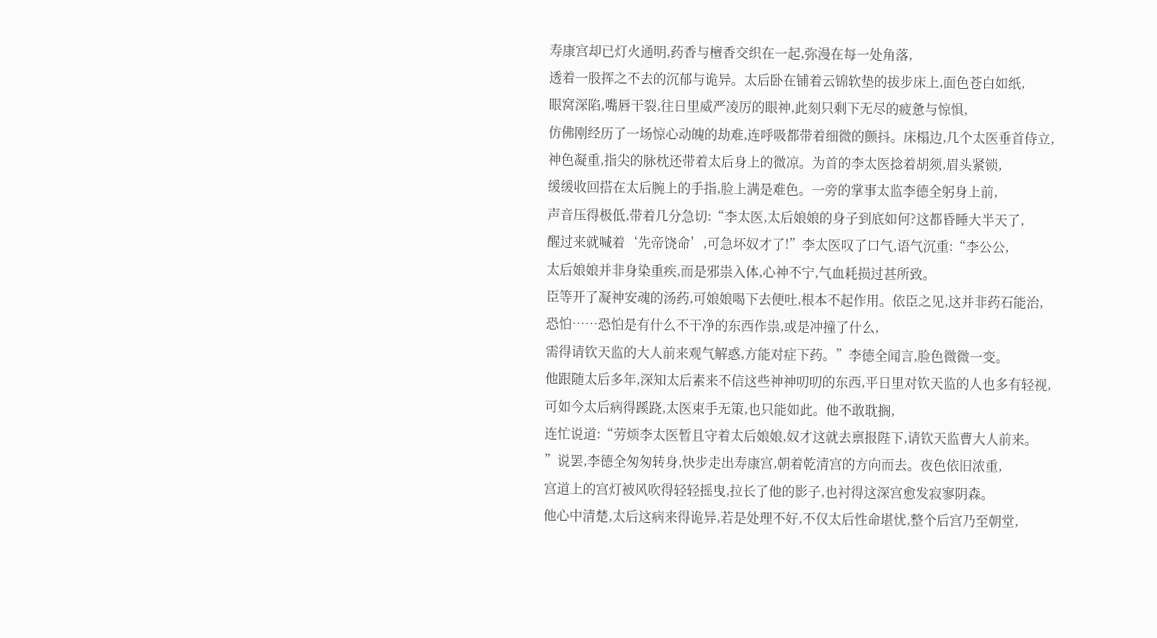寿康宫却已灯火通明,药香与檀香交织在一起,弥漫在每一处角落,
透着一股挥之不去的沉郁与诡异。太后卧在铺着云锦软垫的拔步床上,面色苍白如纸,
眼窝深陷,嘴唇干裂,往日里威严凌厉的眼神,此刻只剩下无尽的疲惫与惊惧,
仿佛刚经历了一场惊心动魄的劫难,连呼吸都带着细微的颤抖。床榻边,几个太医垂首侍立,
神色凝重,指尖的脉枕还带着太后身上的微凉。为首的李太医捻着胡须,眉头紧锁,
缓缓收回搭在太后腕上的手指,脸上满是难色。一旁的掌事太监李德全躬身上前,
声音压得极低,带着几分急切:“李太医,太后娘娘的身子到底如何?这都昏睡大半天了,
醒过来就喊着‘先帝饶命’,可急坏奴才了!”李太医叹了口气,语气沉重:“李公公,
太后娘娘并非身染重疾,而是邪祟入体,心神不宁,气血耗损过甚所致。
臣等开了凝神安魂的汤药,可娘娘喝下去便吐,根本不起作用。依臣之见,这并非药石能治,
恐怕……恐怕是有什么不干净的东西作祟,或是冲撞了什么,
需得请钦天监的大人前来观气解惑,方能对症下药。”李德全闻言,脸色微微一变。
他跟随太后多年,深知太后素来不信这些神神叨叨的东西,平日里对钦天监的人也多有轻视,
可如今太后病得蹊跷,太医束手无策,也只能如此。他不敢耽搁,
连忙说道:“劳烦李太医暂且守着太后娘娘,奴才这就去禀报陛下,请钦天监曹大人前来。
”说罢,李德全匆匆转身,快步走出寿康宫,朝着乾清宫的方向而去。夜色依旧浓重,
宫道上的宫灯被风吹得轻轻摇曳,拉长了他的影子,也衬得这深宫愈发寂寥阴森。
他心中清楚,太后这病来得诡异,若是处理不好,不仅太后性命堪忧,整个后宫乃至朝堂,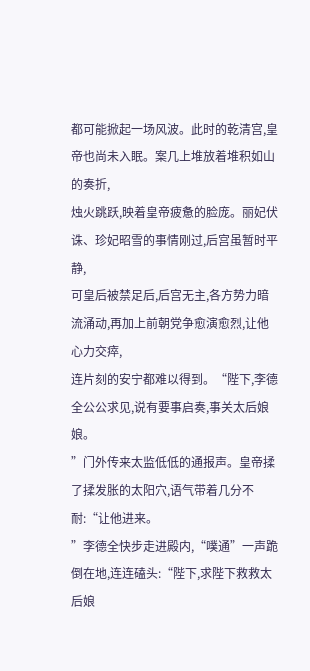都可能掀起一场风波。此时的乾清宫,皇帝也尚未入眠。案几上堆放着堆积如山的奏折,
烛火跳跃,映着皇帝疲惫的脸庞。丽妃伏诛、珍妃昭雪的事情刚过,后宫虽暂时平静,
可皇后被禁足后,后宫无主,各方势力暗流涌动,再加上前朝党争愈演愈烈,让他心力交瘁,
连片刻的安宁都难以得到。“陛下,李德全公公求见,说有要事启奏,事关太后娘娘。
”门外传来太监低低的通报声。皇帝揉了揉发胀的太阳穴,语气带着几分不耐:“让他进来。
”李德全快步走进殿内,“噗通”一声跪倒在地,连连磕头:“陛下,求陛下救救太后娘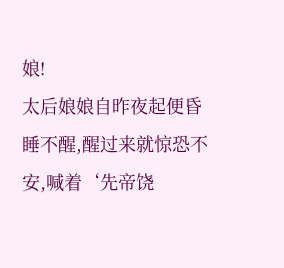娘!
太后娘娘自昨夜起便昏睡不醒,醒过来就惊恐不安,喊着‘先帝饶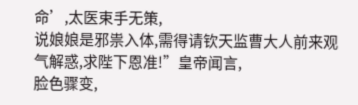命’,太医束手无策,
说娘娘是邪祟入体,需得请钦天监曹大人前来观气解惑,求陛下恩准!”皇帝闻言,
脸色骤变,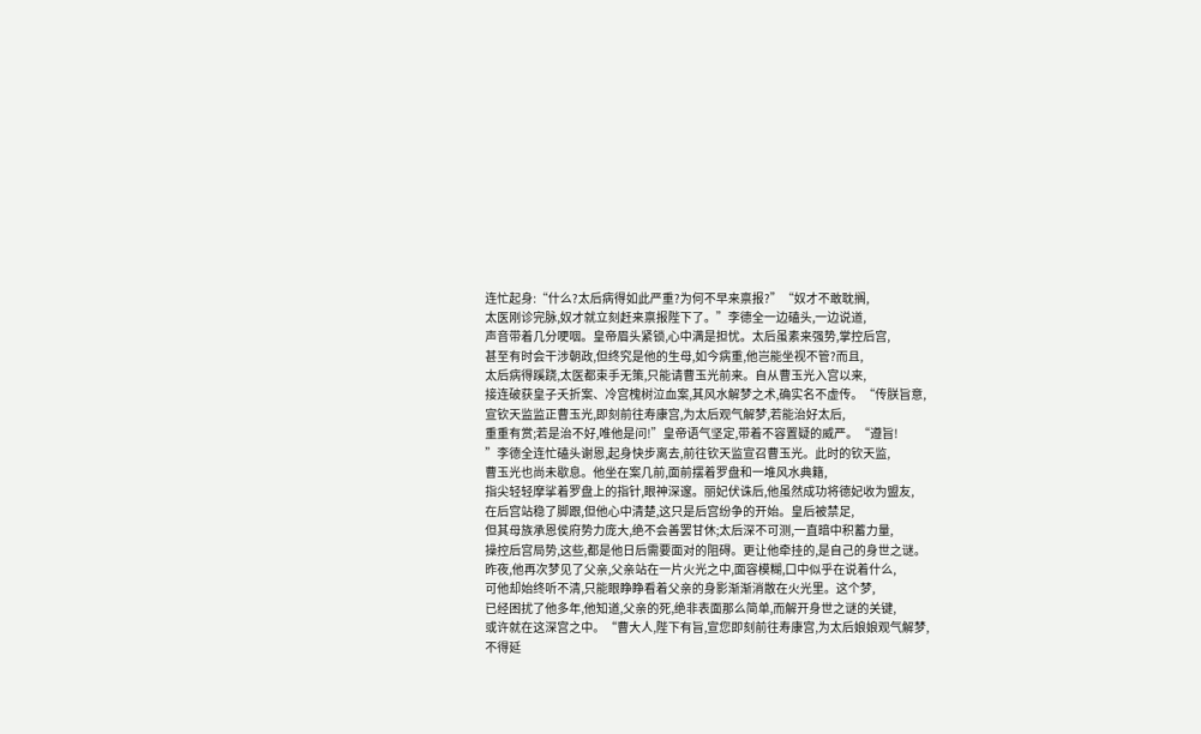连忙起身:“什么?太后病得如此严重?为何不早来禀报?”“奴才不敢耽搁,
太医刚诊完脉,奴才就立刻赶来禀报陛下了。”李德全一边磕头,一边说道,
声音带着几分哽咽。皇帝眉头紧锁,心中满是担忧。太后虽素来强势,掌控后宫,
甚至有时会干涉朝政,但终究是他的生母,如今病重,他岂能坐视不管?而且,
太后病得蹊跷,太医都束手无策,只能请曹玉光前来。自从曹玉光入宫以来,
接连破获皇子夭折案、冷宫槐树泣血案,其风水解梦之术,确实名不虚传。“传朕旨意,
宣钦天监监正曹玉光,即刻前往寿康宫,为太后观气解梦,若能治好太后,
重重有赏;若是治不好,唯他是问!”皇帝语气坚定,带着不容置疑的威严。“遵旨!
”李德全连忙磕头谢恩,起身快步离去,前往钦天监宣召曹玉光。此时的钦天监,
曹玉光也尚未歇息。他坐在案几前,面前摆着罗盘和一堆风水典籍,
指尖轻轻摩挲着罗盘上的指针,眼神深邃。丽妃伏诛后,他虽然成功将德妃收为盟友,
在后宫站稳了脚跟,但他心中清楚,这只是后宫纷争的开始。皇后被禁足,
但其母族承恩侯府势力庞大,绝不会善罢甘休;太后深不可测,一直暗中积蓄力量,
操控后宫局势,这些,都是他日后需要面对的阻碍。更让他牵挂的,是自己的身世之谜。
昨夜,他再次梦见了父亲,父亲站在一片火光之中,面容模糊,口中似乎在说着什么,
可他却始终听不清,只能眼睁睁看着父亲的身影渐渐消散在火光里。这个梦,
已经困扰了他多年,他知道,父亲的死,绝非表面那么简单,而解开身世之谜的关键,
或许就在这深宫之中。“曹大人,陛下有旨,宣您即刻前往寿康宫,为太后娘娘观气解梦,
不得延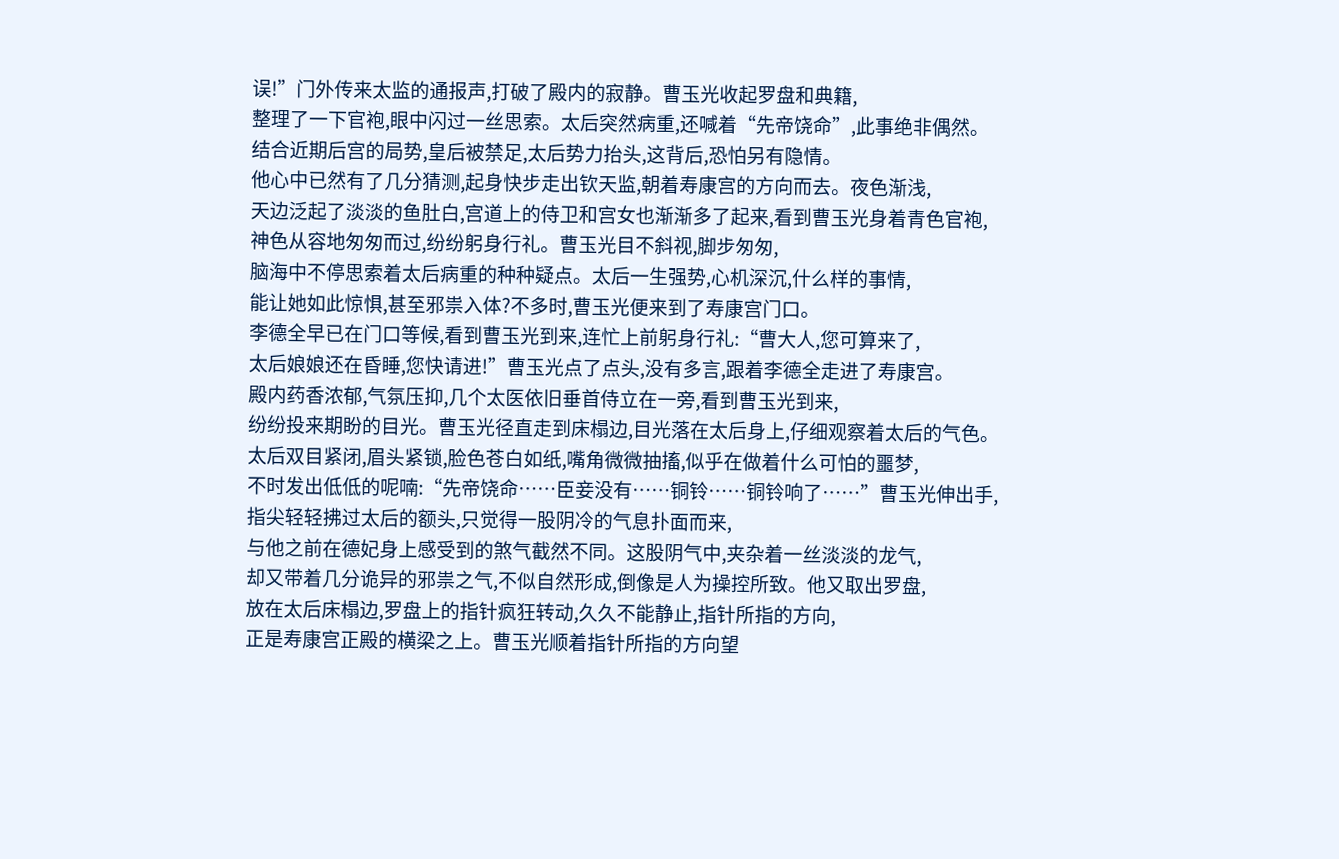误!”门外传来太监的通报声,打破了殿内的寂静。曹玉光收起罗盘和典籍,
整理了一下官袍,眼中闪过一丝思索。太后突然病重,还喊着“先帝饶命”,此事绝非偶然。
结合近期后宫的局势,皇后被禁足,太后势力抬头,这背后,恐怕另有隐情。
他心中已然有了几分猜测,起身快步走出钦天监,朝着寿康宫的方向而去。夜色渐浅,
天边泛起了淡淡的鱼肚白,宫道上的侍卫和宫女也渐渐多了起来,看到曹玉光身着青色官袍,
神色从容地匆匆而过,纷纷躬身行礼。曹玉光目不斜视,脚步匆匆,
脑海中不停思索着太后病重的种种疑点。太后一生强势,心机深沉,什么样的事情,
能让她如此惊惧,甚至邪祟入体?不多时,曹玉光便来到了寿康宫门口。
李德全早已在门口等候,看到曹玉光到来,连忙上前躬身行礼:“曹大人,您可算来了,
太后娘娘还在昏睡,您快请进!”曹玉光点了点头,没有多言,跟着李德全走进了寿康宫。
殿内药香浓郁,气氛压抑,几个太医依旧垂首侍立在一旁,看到曹玉光到来,
纷纷投来期盼的目光。曹玉光径直走到床榻边,目光落在太后身上,仔细观察着太后的气色。
太后双目紧闭,眉头紧锁,脸色苍白如纸,嘴角微微抽搐,似乎在做着什么可怕的噩梦,
不时发出低低的呢喃:“先帝饶命……臣妾没有……铜铃……铜铃响了……”曹玉光伸出手,
指尖轻轻拂过太后的额头,只觉得一股阴冷的气息扑面而来,
与他之前在德妃身上感受到的煞气截然不同。这股阴气中,夹杂着一丝淡淡的龙气,
却又带着几分诡异的邪祟之气,不似自然形成,倒像是人为操控所致。他又取出罗盘,
放在太后床榻边,罗盘上的指针疯狂转动,久久不能静止,指针所指的方向,
正是寿康宫正殿的横梁之上。曹玉光顺着指针所指的方向望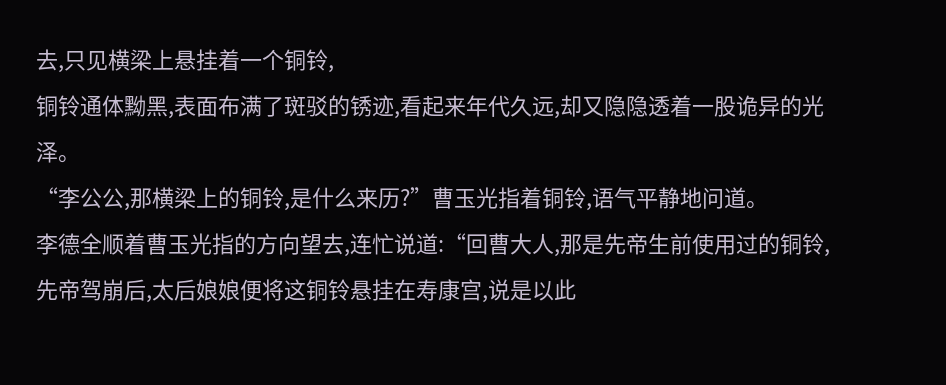去,只见横梁上悬挂着一个铜铃,
铜铃通体黝黑,表面布满了斑驳的锈迹,看起来年代久远,却又隐隐透着一股诡异的光泽。
“李公公,那横梁上的铜铃,是什么来历?”曹玉光指着铜铃,语气平静地问道。
李德全顺着曹玉光指的方向望去,连忙说道:“回曹大人,那是先帝生前使用过的铜铃,
先帝驾崩后,太后娘娘便将这铜铃悬挂在寿康宫,说是以此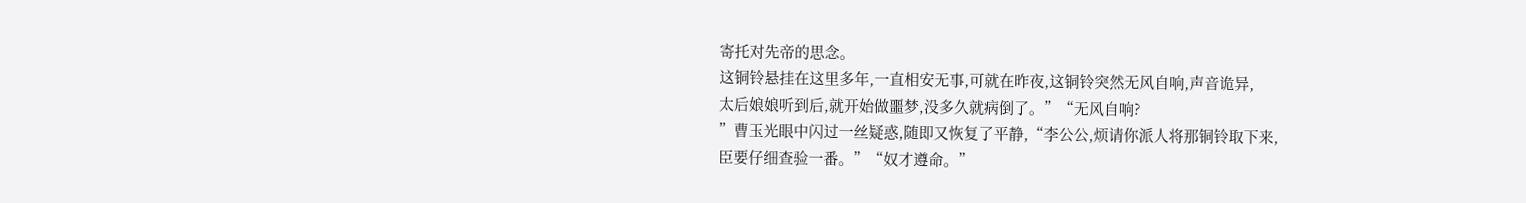寄托对先帝的思念。
这铜铃悬挂在这里多年,一直相安无事,可就在昨夜,这铜铃突然无风自响,声音诡异,
太后娘娘听到后,就开始做噩梦,没多久就病倒了。”“无风自响?
”曹玉光眼中闪过一丝疑惑,随即又恢复了平静,“李公公,烦请你派人将那铜铃取下来,
臣要仔细查验一番。”“奴才遵命。”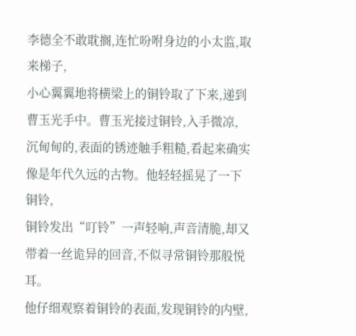李德全不敢耽搁,连忙吩咐身边的小太监,取来梯子,
小心翼翼地将横梁上的铜铃取了下来,递到曹玉光手中。曹玉光接过铜铃,入手微凉,
沉甸甸的,表面的锈迹触手粗糙,看起来确实像是年代久远的古物。他轻轻摇晃了一下铜铃,
铜铃发出“叮铃”一声轻响,声音清脆,却又带着一丝诡异的回音,不似寻常铜铃那般悦耳。
他仔细观察着铜铃的表面,发现铜铃的内壁,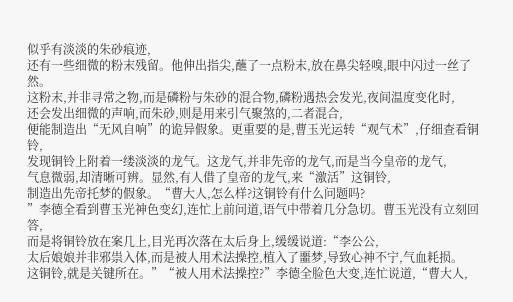似乎有淡淡的朱砂痕迹,
还有一些细微的粉末残留。他伸出指尖,蘸了一点粉末,放在鼻尖轻嗅,眼中闪过一丝了然。
这粉末,并非寻常之物,而是磷粉与朱砂的混合物,磷粉遇热会发光,夜间温度变化时,
还会发出细微的声响,而朱砂,则是用来引气聚煞的,二者混合,
便能制造出“无风自响”的诡异假象。更重要的是,曹玉光运转“观气术”,仔细查看铜铃,
发现铜铃上附着一缕淡淡的龙气。这龙气,并非先帝的龙气,而是当今皇帝的龙气,
气息微弱,却清晰可辨。显然,有人借了皇帝的龙气,来“激活”这铜铃,
制造出先帝托梦的假象。“曹大人,怎么样?这铜铃有什么问题吗?
”李德全看到曹玉光神色变幻,连忙上前问道,语气中带着几分急切。曹玉光没有立刻回答,
而是将铜铃放在案几上,目光再次落在太后身上,缓缓说道:“李公公,
太后娘娘并非邪祟入体,而是被人用术法操控,植入了噩梦,导致心神不宁,气血耗损。
这铜铃,就是关键所在。”“被人用术法操控?”李德全脸色大变,连忙说道,“曹大人,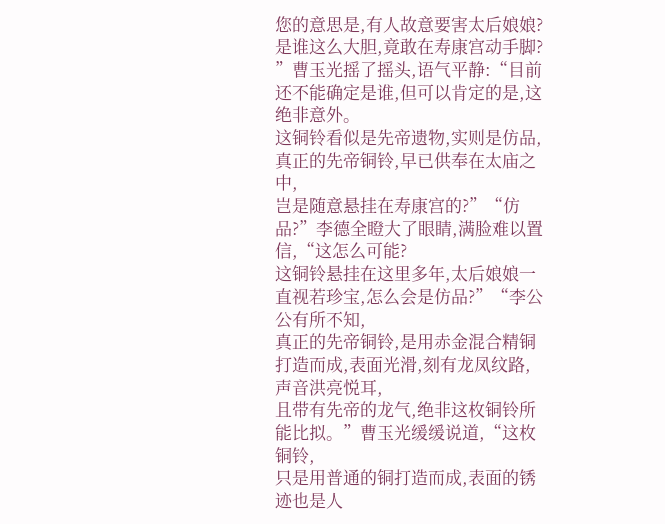您的意思是,有人故意要害太后娘娘?是谁这么大胆,竟敢在寿康宫动手脚?
”曹玉光摇了摇头,语气平静:“目前还不能确定是谁,但可以肯定的是,这绝非意外。
这铜铃看似是先帝遗物,实则是仿品,真正的先帝铜铃,早已供奉在太庙之中,
岂是随意悬挂在寿康宫的?”“仿品?”李德全瞪大了眼睛,满脸难以置信,“这怎么可能?
这铜铃悬挂在这里多年,太后娘娘一直视若珍宝,怎么会是仿品?”“李公公有所不知,
真正的先帝铜铃,是用赤金混合精铜打造而成,表面光滑,刻有龙凤纹路,声音洪亮悦耳,
且带有先帝的龙气,绝非这枚铜铃所能比拟。”曹玉光缓缓说道,“这枚铜铃,
只是用普通的铜打造而成,表面的锈迹也是人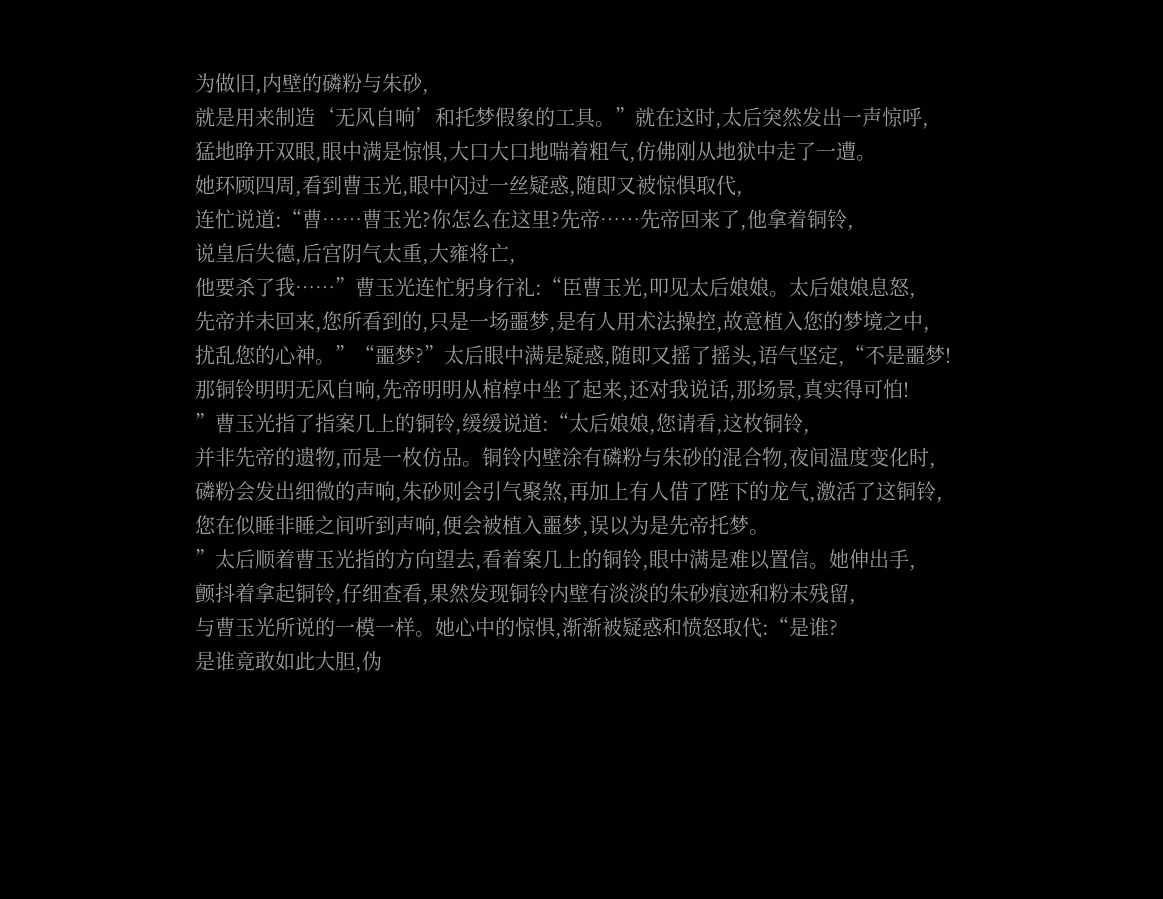为做旧,内壁的磷粉与朱砂,
就是用来制造‘无风自响’和托梦假象的工具。”就在这时,太后突然发出一声惊呼,
猛地睁开双眼,眼中满是惊惧,大口大口地喘着粗气,仿佛刚从地狱中走了一遭。
她环顾四周,看到曹玉光,眼中闪过一丝疑惑,随即又被惊惧取代,
连忙说道:“曹……曹玉光?你怎么在这里?先帝……先帝回来了,他拿着铜铃,
说皇后失德,后宫阴气太重,大雍将亡,
他要杀了我……”曹玉光连忙躬身行礼:“臣曹玉光,叩见太后娘娘。太后娘娘息怒,
先帝并未回来,您所看到的,只是一场噩梦,是有人用术法操控,故意植入您的梦境之中,
扰乱您的心神。”“噩梦?”太后眼中满是疑惑,随即又摇了摇头,语气坚定,“不是噩梦!
那铜铃明明无风自响,先帝明明从棺椁中坐了起来,还对我说话,那场景,真实得可怕!
”曹玉光指了指案几上的铜铃,缓缓说道:“太后娘娘,您请看,这枚铜铃,
并非先帝的遗物,而是一枚仿品。铜铃内壁涂有磷粉与朱砂的混合物,夜间温度变化时,
磷粉会发出细微的声响,朱砂则会引气聚煞,再加上有人借了陛下的龙气,激活了这铜铃,
您在似睡非睡之间听到声响,便会被植入噩梦,误以为是先帝托梦。
”太后顺着曹玉光指的方向望去,看着案几上的铜铃,眼中满是难以置信。她伸出手,
颤抖着拿起铜铃,仔细查看,果然发现铜铃内壁有淡淡的朱砂痕迹和粉末残留,
与曹玉光所说的一模一样。她心中的惊惧,渐渐被疑惑和愤怒取代:“是谁?
是谁竟敢如此大胆,伪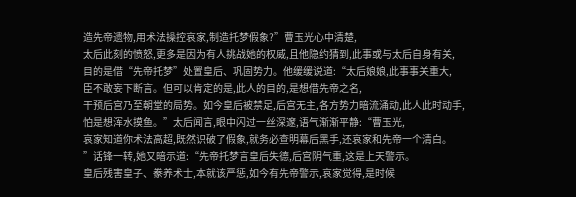造先帝遗物,用术法操控哀家,制造托梦假象?”曹玉光心中清楚,
太后此刻的愤怒,更多是因为有人挑战她的权威,且他隐约猜到,此事或与太后自身有关,
目的是借“先帝托梦”处置皇后、巩固势力。他缓缓说道:“太后娘娘,此事事关重大,
臣不敢妄下断言。但可以肯定的是,此人的目的,是想借先帝之名,
干预后宫乃至朝堂的局势。如今皇后被禁足,后宫无主,各方势力暗流涌动,此人此时动手,
怕是想浑水摸鱼。”太后闻言,眼中闪过一丝深邃,语气渐渐平静:“曹玉光,
哀家知道你术法高超,既然识破了假象,就务必查明幕后黑手,还哀家和先帝一个清白。
”话锋一转,她又暗示道:“先帝托梦言皇后失德,后宫阴气重,这是上天警示。
皇后残害皇子、豢养术士,本就该严惩,如今有先帝警示,哀家觉得,是时候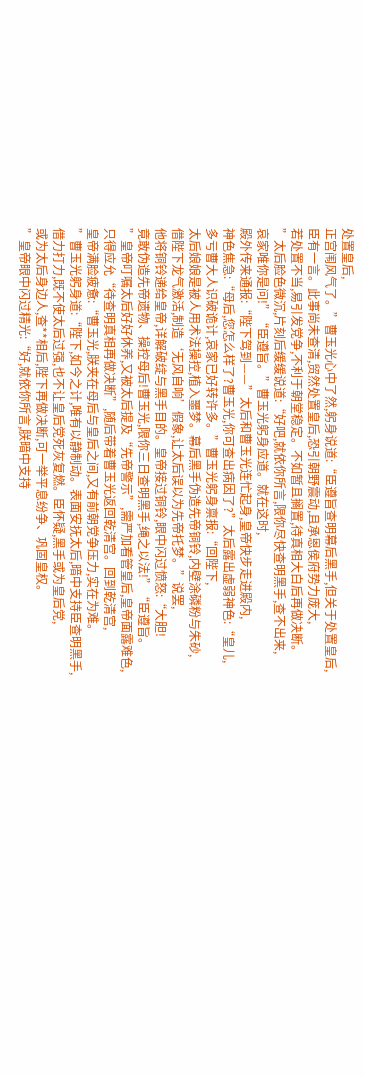处置皇后,
正宫闱风气了。”曹玉光心中了然,躬身说道:“臣遵旨查明幕后黑手,但关于处置皇后,
臣有一言。此事尚未查清,贸然处置皇后,恐引朝野震动,且承恩侯府势力庞大,
若处置不当,易引发党争,不利于朝堂稳定。不如暂且搁置,待真相大白后再做决断。
”太后脸色微沉,片刻后缓缓说道:“好吧,就依你所言,限你尽快查明黑手,查不出来,
哀家唯你是问!”“臣遵旨。”曹玉光躬身应道。就在这时,
殿外传来通报:“陛下驾到——”太后和曹玉光连忙起身,皇帝快步走进殿内,
神色焦急:“母后,您怎么样了?曹玉光,你可查出病因了?”太后露出虚弱神色:“皇儿,
多亏曹大人识破诡计,哀家已好转许多。”曹玉光躬身禀报:“回陛下,
太后娘娘是被人用术法操控,植入噩梦。幕后黑手伪造先帝铜铃,内壁涂磷粉与朱砂,
借陛下龙气激活,制造‘无风自响’假象,让太后误以为先帝托梦。”说罢,
他将铜铃递给皇帝,详解破绽与黑手目的。皇帝接过铜铃,眼中闪过愤怒:“大胆!
竟敢伪造先帝遗物、操控母后!曹玉光,限你三日查明黑手,绳之以法!”“臣遵旨。
”皇帝叮嘱太后好好休养,又被太后提及“先帝警示”,需严加看管皇后,皇帝面露难色,
只得应允“待查明真相再做决断”,随后带着曹玉光返回乾清宫。回到乾清宫,
皇帝满脸疲惫:“曹玉光,朕夹在母后与皇后之间,又有前朝党争压力,实在为难。
”曹玉光躬身道:“陛下,如今之计,唯有以静制动。表面安抚太后,暗中支持臣查明黑手,
借力打力,既不使太后过强,也不让皇后党死灰复燃。臣怀疑,黑手或为皇后党,
或为太后身边人,查**相后,陛下再做决断,可一举平息纷争、巩固皇权。
”皇帝眼中闪过精光:“好,就依你所言,朕暗中支持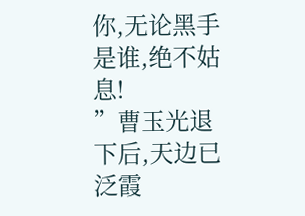你,无论黑手是谁,绝不姑息!
”曹玉光退下后,天边已泛霞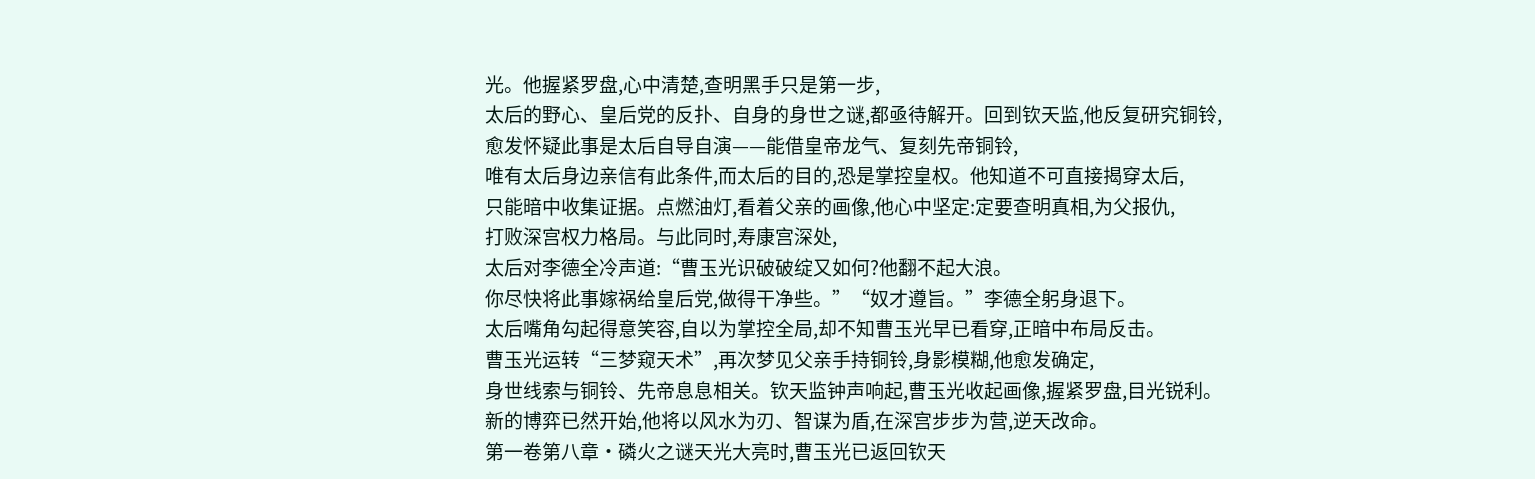光。他握紧罗盘,心中清楚,查明黑手只是第一步,
太后的野心、皇后党的反扑、自身的身世之谜,都亟待解开。回到钦天监,他反复研究铜铃,
愈发怀疑此事是太后自导自演——能借皇帝龙气、复刻先帝铜铃,
唯有太后身边亲信有此条件,而太后的目的,恐是掌控皇权。他知道不可直接揭穿太后,
只能暗中收集证据。点燃油灯,看着父亲的画像,他心中坚定:定要查明真相,为父报仇,
打败深宫权力格局。与此同时,寿康宫深处,
太后对李德全冷声道:“曹玉光识破破绽又如何?他翻不起大浪。
你尽快将此事嫁祸给皇后党,做得干净些。”“奴才遵旨。”李德全躬身退下。
太后嘴角勾起得意笑容,自以为掌控全局,却不知曹玉光早已看穿,正暗中布局反击。
曹玉光运转“三梦窥天术”,再次梦见父亲手持铜铃,身影模糊,他愈发确定,
身世线索与铜铃、先帝息息相关。钦天监钟声响起,曹玉光收起画像,握紧罗盘,目光锐利。
新的博弈已然开始,他将以风水为刃、智谋为盾,在深宫步步为营,逆天改命。
第一卷第八章·磷火之谜天光大亮时,曹玉光已返回钦天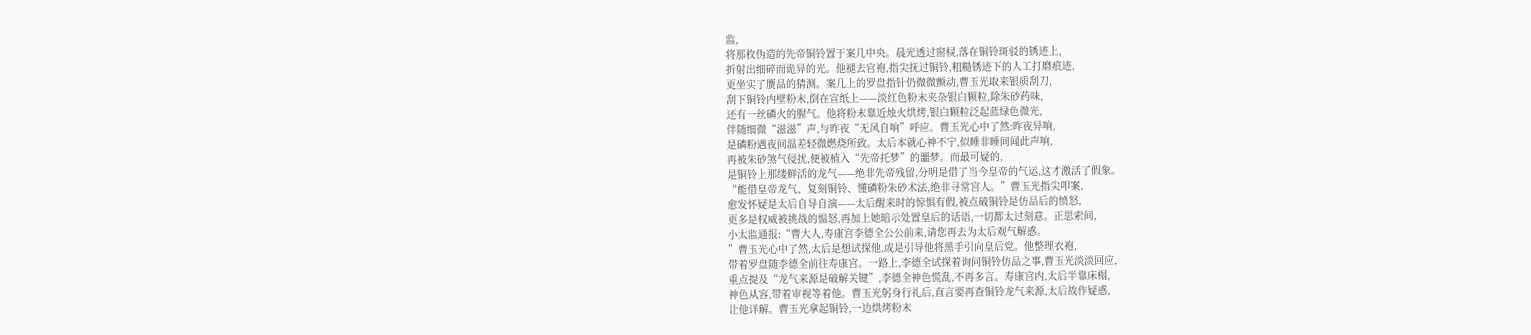监,
将那枚伪造的先帝铜铃置于案几中央。晨光透过窗棂,落在铜铃斑驳的锈迹上,
折射出细碎而诡异的光。他褪去官袍,指尖抚过铜铃,粗糙锈迹下的人工打磨痕迹,
更坐实了赝品的猜测。案几上的罗盘指针仍微微颤动,曹玉光取来银质刮刀,
刮下铜铃内壁粉末,倒在宣纸上——淡红色粉末夹杂银白颗粒,除朱砂药味,
还有一丝磷火的腥气。他将粉末靠近烛火烘烤,银白颗粒泛起蓝绿色微光,
伴随细微“滋滋”声,与昨夜“无风自响”呼应。曹玉光心中了然:昨夜异响,
是磷粉遇夜间温差轻微燃烧所致。太后本就心神不宁,似睡非睡间闻此声响,
再被朱砂煞气侵扰,便被植入“先帝托梦”的噩梦。而最可疑的,
是铜铃上那缕鲜活的龙气——绝非先帝残留,分明是借了当今皇帝的气运,这才激活了假象。
“能借皇帝龙气、复刻铜铃、懂磷粉朱砂术法,绝非寻常宫人。”曹玉光指尖叩案,
愈发怀疑是太后自导自演——太后醒来时的惊惧有假,被点破铜铃是仿品后的愤怒,
更多是权威被挑战的愠怒,再加上她暗示处置皇后的话语,一切都太过刻意。正思索间,
小太监通报:“曹大人,寿康宫李德全公公前来,请您再去为太后观气解惑。
”曹玉光心中了然,太后是想试探他,或是引导他将黑手引向皇后党。他整理衣袍,
带着罗盘随李德全前往寿康宫。一路上,李德全试探着询问铜铃仿品之事,曹玉光淡淡回应,
重点提及“龙气来源是破解关键”,李德全神色慌乱,不再多言。寿康宫内,太后半靠床榻,
神色从容,带着审视等着他。曹玉光躬身行礼后,直言要再查铜铃龙气来源,太后故作疑惑,
让他详解。曹玉光拿起铜铃,一边烘烤粉末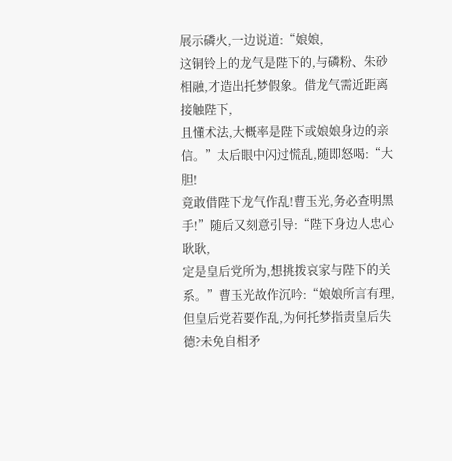展示磷火,一边说道:“娘娘,
这铜铃上的龙气是陛下的,与磷粉、朱砂相融,才造出托梦假象。借龙气需近距离接触陛下,
且懂术法,大概率是陛下或娘娘身边的亲信。”太后眼中闪过慌乱,随即怒喝:“大胆!
竟敢借陛下龙气作乱!曹玉光,务必查明黑手!”随后又刻意引导:“陛下身边人忠心耿耿,
定是皇后党所为,想挑拨哀家与陛下的关系。”曹玉光故作沉吟:“娘娘所言有理,
但皇后党若要作乱,为何托梦指责皇后失德?未免自相矛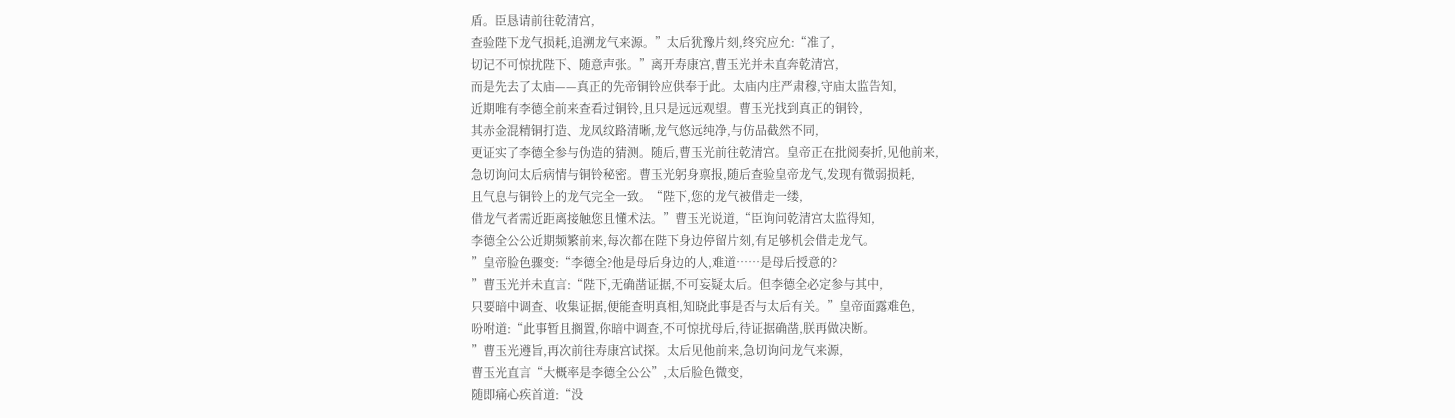盾。臣恳请前往乾清宫,
查验陛下龙气损耗,追溯龙气来源。”太后犹豫片刻,终究应允:“准了,
切记不可惊扰陛下、随意声张。”离开寿康宫,曹玉光并未直奔乾清宫,
而是先去了太庙——真正的先帝铜铃应供奉于此。太庙内庄严肃穆,守庙太监告知,
近期唯有李德全前来查看过铜铃,且只是远远观望。曹玉光找到真正的铜铃,
其赤金混精铜打造、龙凤纹路清晰,龙气悠远纯净,与仿品截然不同,
更证实了李德全参与伪造的猜测。随后,曹玉光前往乾清宫。皇帝正在批阅奏折,见他前来,
急切询问太后病情与铜铃秘密。曹玉光躬身禀报,随后查验皇帝龙气,发现有微弱损耗,
且气息与铜铃上的龙气完全一致。“陛下,您的龙气被借走一缕,
借龙气者需近距离接触您且懂术法。”曹玉光说道,“臣询问乾清宫太监得知,
李德全公公近期频繁前来,每次都在陛下身边停留片刻,有足够机会借走龙气。
”皇帝脸色骤变:“李德全?他是母后身边的人,难道……是母后授意的?
”曹玉光并未直言:“陛下,无确凿证据,不可妄疑太后。但李德全必定参与其中,
只要暗中调查、收集证据,便能查明真相,知晓此事是否与太后有关。”皇帝面露难色,
吩咐道:“此事暂且搁置,你暗中调查,不可惊扰母后,待证据确凿,朕再做决断。
”曹玉光遵旨,再次前往寿康宫试探。太后见他前来,急切询问龙气来源,
曹玉光直言“大概率是李德全公公”,太后脸色微变,
随即痛心疾首道:“没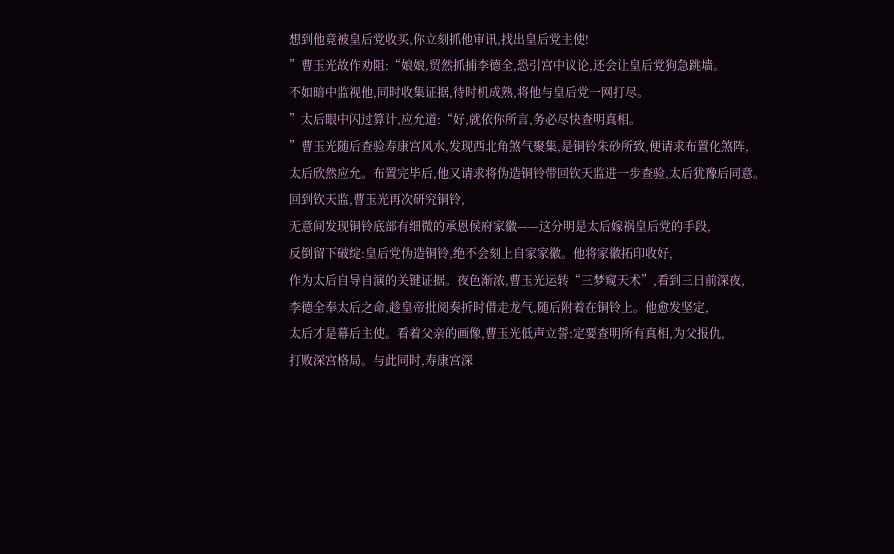想到他竟被皇后党收买,你立刻抓他审讯,找出皇后党主使!
”曹玉光故作劝阻:“娘娘,贸然抓捕李德全,恐引宫中议论,还会让皇后党狗急跳墙。
不如暗中监视他,同时收集证据,待时机成熟,将他与皇后党一网打尽。
”太后眼中闪过算计,应允道:“好,就依你所言,务必尽快查明真相。
”曹玉光随后查验寿康宫风水,发现西北角煞气聚集,是铜铃朱砂所致,便请求布置化煞阵,
太后欣然应允。布置完毕后,他又请求将伪造铜铃带回钦天监进一步查验,太后犹豫后同意。
回到钦天监,曹玉光再次研究铜铃,
无意间发现铜铃底部有细微的承恩侯府家徽——这分明是太后嫁祸皇后党的手段,
反倒留下破绽:皇后党伪造铜铃,绝不会刻上自家家徽。他将家徽拓印收好,
作为太后自导自演的关键证据。夜色渐浓,曹玉光运转“三梦窥天术”,看到三日前深夜,
李德全奉太后之命,趁皇帝批阅奏折时借走龙气,随后附着在铜铃上。他愈发坚定,
太后才是幕后主使。看着父亲的画像,曹玉光低声立誓:定要查明所有真相,为父报仇,
打败深宫格局。与此同时,寿康宫深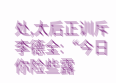处,太后正训斥李德全:“今日你险些露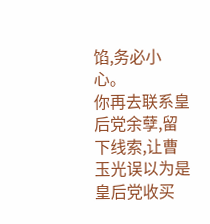馅,务必小心。
你再去联系皇后党余孽,留下线索,让曹玉光误以为是皇后党收买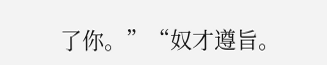了你。”“奴才遵旨。